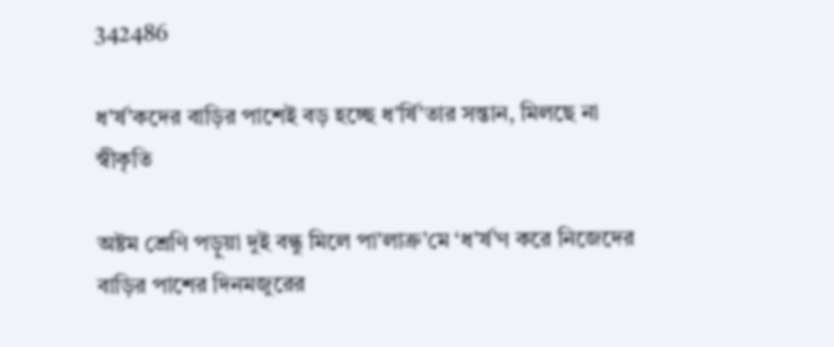342486

ধ’র্ষ’কদের বাড়ির পাশেই বড় হচ্ছে ধ’র্ষি’তার সন্তান, মিলছে না স্বীকৃতি

অষ্টম শ্রেণি পড়ুয়া দুই বন্ধু মিলে পা’লাক্র’মে ‘ধ’র্ষ’ণ করে নিজেদের বাড়ির পাশের দিনমজুরের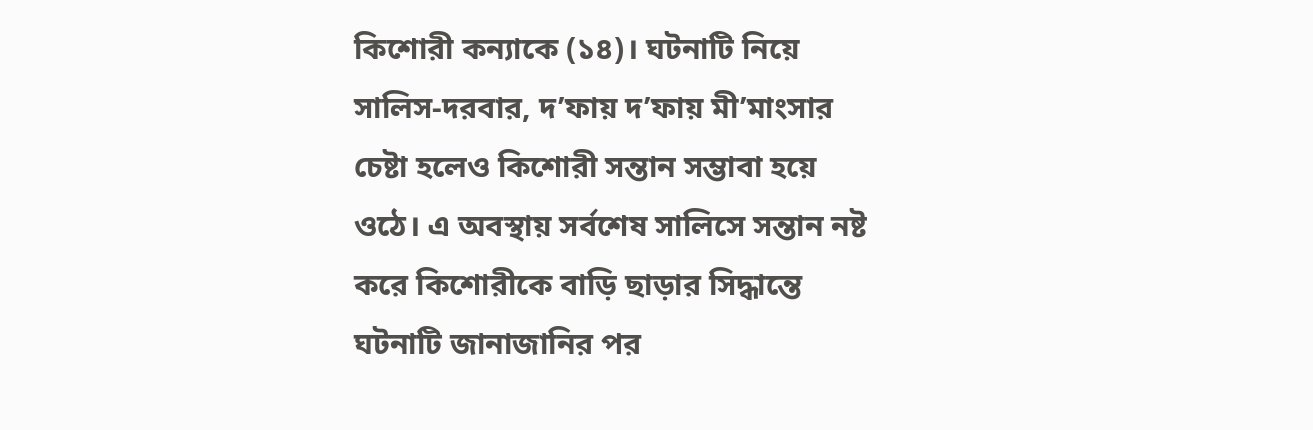কিশোরী কন্যাকে (১৪)। ঘটনাটি নিয়ে সালিস-দরবার, দ’ফায় দ’ফায় মী’মাংসার চেষ্টা হলেও কিশোরী সন্তান সম্ভাবা হয়ে ওঠে। এ অবস্থায় সর্বশেষ সালিসে সন্তান নষ্ট করে কিশোরীকে বাড়ি ছাড়ার সিদ্ধান্তে ঘটনাটি জানাজানির পর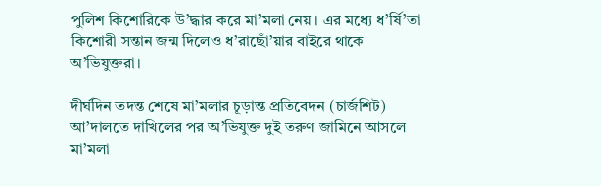পুলিশ কিশোরিকে উ’দ্ধার করে মা’মলা নেয়। এর মধ্যে ধ’র্ষি’তা কিশোরী সন্তান জন্ম দিলেও ধ’রাছোঁ’য়ার বাইরে থাকে অ’ভিযুক্তরা।

দীর্ঘদিন তদন্ত শেষে মা’মলার চূড়ান্ত প্রতিবেদন (চার্জশিট) আ’দালতে দাখিলের পর অ’ভিযুক্ত দুই তরুণ জামিনে আসলে মা’মলা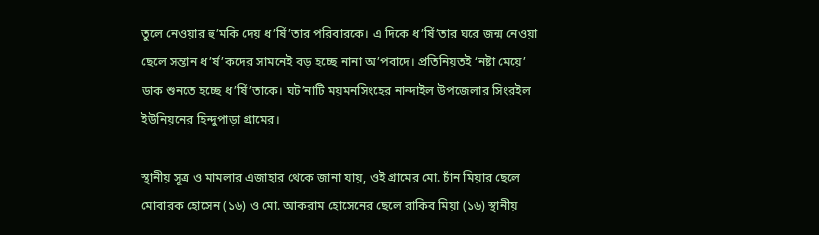তুলে নেওয়ার হু’মকি দেয় ধ’র্ষি’তার পরিবারকে। এ দিকে ধ’র্ষি’তার ঘরে জন্ম নেওয়া ছেলে সন্তান ধ’র্ষ’কদের সামনেই বড় হচ্ছে নানা অ’পবাদে। প্রতিনিয়তই ‘নষ্টা মেয়ে’ ডাক শুনতে হচ্ছে ধ’র্ষি’তাকে। ঘট’নাটি ময়মনসিংহের নান্দাইল উপজেলার সিংরইল ইউনিয়নের হিন্দুপাড়া গ্রামের।

স্থানীয় সূত্র ও মামলার এজাহার থেকে জানা যায়, ওই গ্রামের মো. চাঁন মিয়ার ছেলে মোবারক হোসেন (১৬) ও মো. আকরাম হোসেনের ছেলে রাকিব মিয়া (১৬) স্থানীয়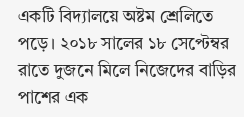একটি বিদ্যালয়ে অষ্টম শ্রেলিতে পড়ে। ২০১৮ সালের ১৮ সেপ্টেম্বর রাতে দুজনে মিলে নিজেদের বাড়ির পাশের এক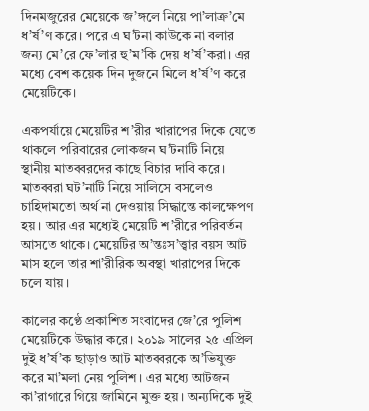দিনমজুরের মেয়েকে জ’ঙ্গলে নিয়ে পা’লাক্র’মে ধ’র্ষ’ণ করে। পরে এ ঘ’টনা কাউকে না বলার জন্য মে’রে ফে’লার হু’ম’কি দেয় ধ’র্ষ’করা। এর মধ্যে বেশ কয়েক দিন দুজনে মিলে ধ’র্ষ’ণ করে মেয়েটিকে।

একপর্যায়ে মেয়েটির শ’রীর খারাপের দিকে যেতে থাকলে পরিবারের লোকজন ঘ’টনাটি নিয়ে স্থানীয় মাতব্বরদের কাছে বিচার দাবি করে। মাতব্বরা ঘট’নাটি নিয়ে সালিসে বসলেও চাহিদামতো অর্থ না দেওয়ায় সিদ্ধান্তে কালক্ষেপণ হয়। আর এর মধ্যেই মেয়েটি শ’রীরে পরিবর্তন আসতে থাকে। মেয়েটির অ’ন্তঃস’ত্ত্বার বয়স আট মাস হলে তার শা’রীরিক অবস্থা খারাপের দিকে চলে যায়।

কালের কণ্ঠে প্রকাশিত সংবাদের জে’রে পুলিশ মেয়েটিকে উদ্ধার করে। ২০১৯ সালের ২৫ এপ্রিল দুই ধ’র্ষ’ক ছাড়াও আট মাতব্বরকে অ’ভিযুক্ত করে মা’মলা নেয় পুলিশ। এর মধ্যে আটজন কা’রাগারে গিয়ে জামিনে মুক্ত হয়। অন্যদিকে দুই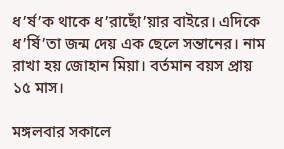ধ’র্ষ’ক থাকে ধ’রাছোঁ’য়ার বাইরে। এদিকে ধ’র্ষি’তা জন্ম দেয় এক ছেলে সন্তানের। নাম রাখা হয় জোহান মিয়া। বর্তমান বয়স প্রায় ১৫ মাস।

মঙ্গলবার সকালে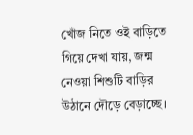খোঁজ নিতে ওই বাড়িতে গিয়ে দেখা যায়, জন্ম নেওয়া শিশুটি বাড়ির উঠানে দৌড়ে বেড়াচ্ছে।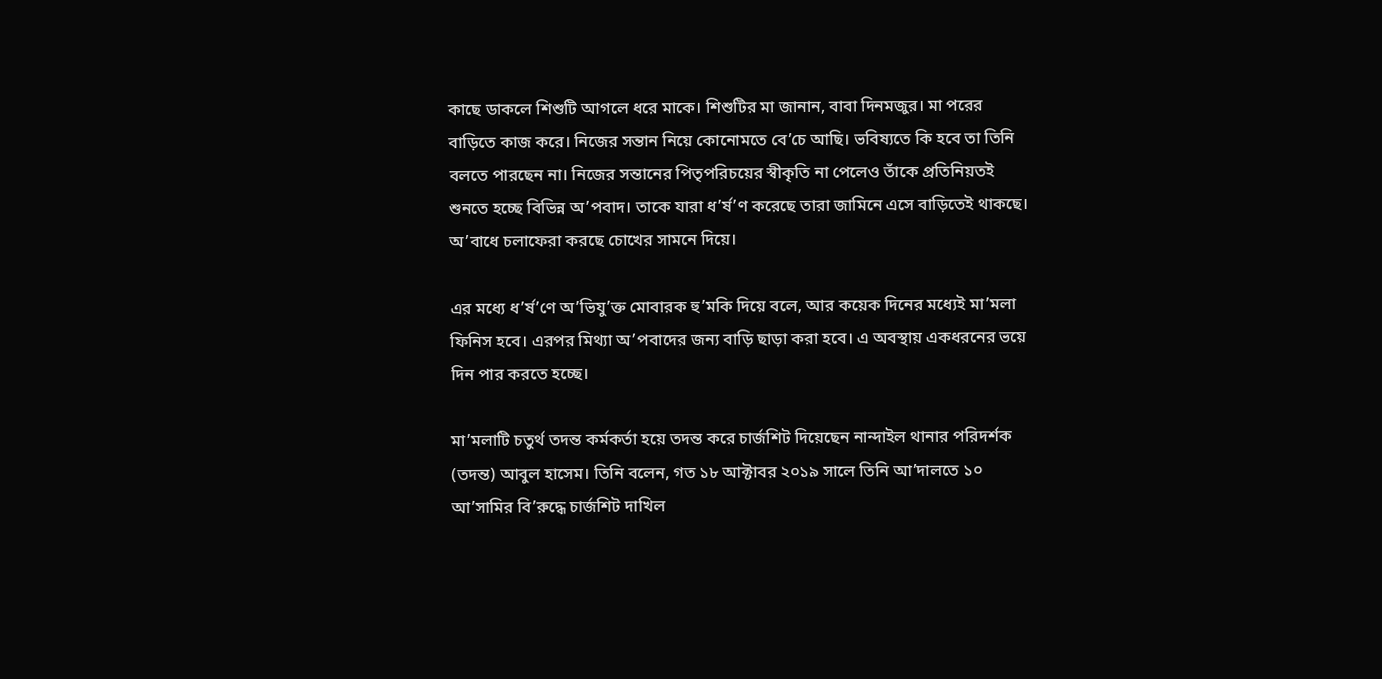কাছে ডাকলে শিশুটি আগলে ধরে মাকে। শিশুটির মা জানান, বাবা দিনমজুর। মা পরের বাড়িতে কাজ করে। নিজের সন্তান নিয়ে কোনোমতে বে’চে আছি। ভবিষ্যতে কি হবে তা তিনি বলতে পারছেন না। নিজের সন্তানের পিতৃপরিচয়ের স্বীকৃতি না পেলেও তাঁকে প্রতিনিয়তই শুনতে হচ্ছে বিভিন্ন অ’পবাদ। তাকে যারা ধ’র্ষ’ণ করেছে তারা জামিনে এসে বাড়িতেই থাকছে। অ’বাধে চলাফেরা করছে চোখের সামনে দিয়ে।

এর মধ্যে ধ’র্ষ’ণে অ’ভিযু’ক্ত মোবারক হু’মকি দিয়ে বলে, আর কয়েক দিনের মধ্যেই মা’মলা ফিনিস হবে। এরপর মিথ্যা অ’পবাদের জন্য বাড়ি ছাড়া করা হবে। এ অবস্থায় একধরনের ভয়ে দিন পার করতে হচ্ছে।

মা’মলাটি চতুর্থ তদন্ত কর্মকর্তা হয়ে তদন্ত করে চার্জশিট দিয়েছেন নান্দাইল থানার পরিদর্শক (তদন্ত) আবুল হাসেম। তিনি বলেন, গত ১৮ আক্টাবর ২০১৯ সালে তিনি আ’দালতে ১০ আ’সামির বি’রুদ্ধে চার্জশিট দাখিল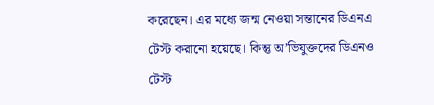করেছেন। এর মধ্যে জন্ম নেওয়া সন্তানের ডিএনএ টেস্ট করানো হয়েছে। কিন্তু অ’ভিযুক্তদের ডিএনও টেস্ট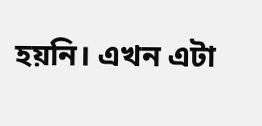হয়নি। এখন এটা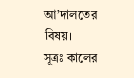আ’দালতের বিষয়।
সূত্রঃ কালের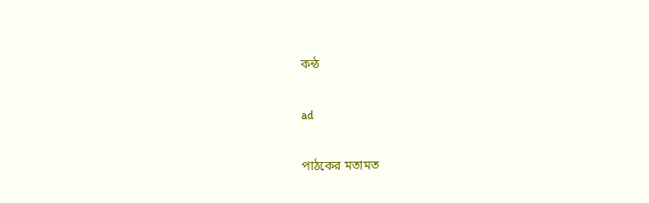কন্ঠ

ad

পাঠকের মতামত